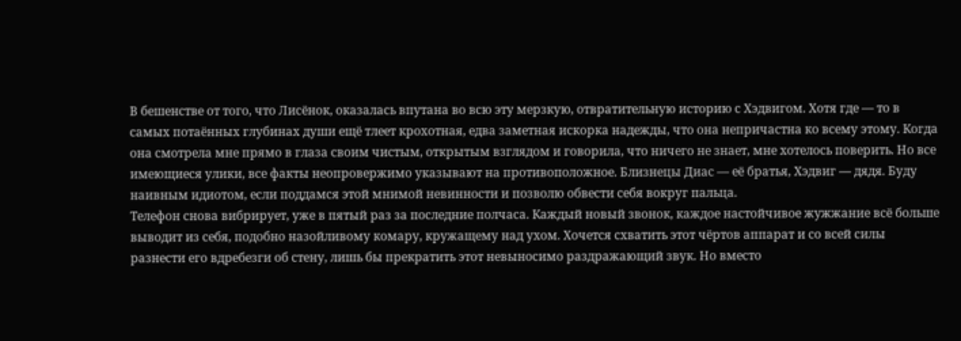В бешенстве от того, что Лисёнок, оказалась впутана во всю эту мерзкую, отвратительную историю с Хэдвигом. Хотя где — то в самых потаённых глубинах души ещё тлеет крохотная, едва заметная искорка надежды, что она непричастна ко всему этому. Когда она смотрела мне прямо в глаза своим чистым, открытым взглядом и говорила, что ничего не знает, мне хотелось поверить. Но все имеющиеся улики, все факты неопровержимо указывают на противоположное. Близнецы Диас — её братья, Хэдвиг — дядя. Буду наивным идиотом, если поддамся этой мнимой невинности и позволю обвести себя вокруг пальца.
Телефон снова вибрирует, уже в пятый раз за последние полчаса. Каждый новый звонок, каждое настойчивое жужжание всё больше выводит из себя, подобно назойливому комару, кружащему над ухом. Хочется схватить этот чёртов аппарат и со всей силы разнести его вдребезги об стену, лишь бы прекратить этот невыносимо раздражающий звук. Но вместо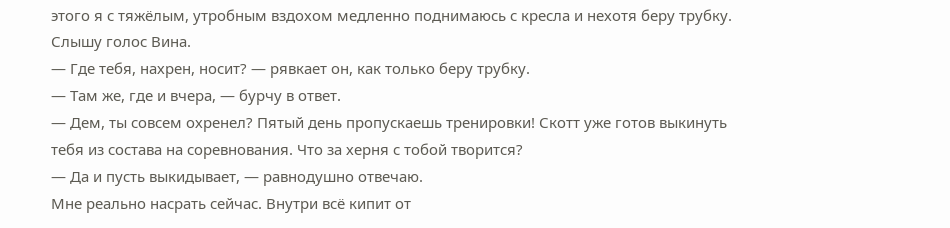этого я с тяжёлым, утробным вздохом медленно поднимаюсь с кресла и нехотя беру трубку. Слышу голос Вина.
— Где тебя, нахрен, носит? — рявкает он, как только беру трубку.
— Там же, где и вчера, — бурчу в ответ.
— Дем, ты совсем охренел? Пятый день пропускаешь тренировки! Скотт уже готов выкинуть тебя из состава на соревнования. Что за херня с тобой творится?
— Да и пусть выкидывает, — равнодушно отвечаю.
Мне реально насрать сейчас. Внутри всё кипит от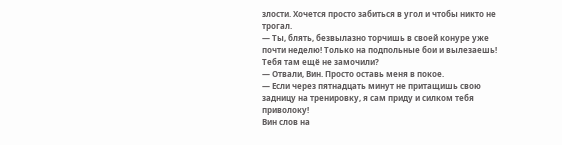злости. Хочется просто забиться в угол и чтобы никто не трогал.
— Ты, блять, безвылазно торчишь в своей конуре уже почти неделю! Только на подпольные бои и вылезаешь! Тебя там ещё не замочили?
— Отвали, Вин. Просто оставь меня в покое.
— Если через пятнадцать минут не притащишь свою задницу на тренировку, я сам приду и силком тебя приволоку!
Вин слов на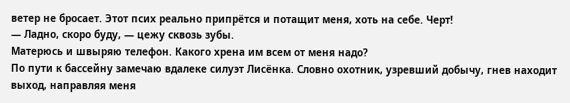ветер не бросает. Этот псих реально припрётся и потащит меня, хоть на себе. Черт!
— Ладно, скоро буду, — цежу сквозь зубы.
Матерюсь и швыряю телефон. Какого хрена им всем от меня надо?
По пути к бассейну замечаю вдалеке силуэт Лисёнка. Словно охотник, узревший добычу, гнев находит выход, направляя меня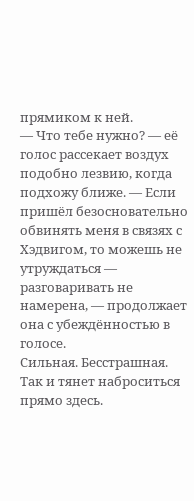прямиком к ней.
— Что тебе нужно? — её голос рассекает воздух подобно лезвию, когда подхожу ближе. — Если пришёл безосновательно обвинять меня в связях с Хэдвигом, то можешь не утруждаться — разговаривать не намерена, — продолжает она с убеждённостью в голосе.
Сильная. Бесстрашная. Так и тянет наброситься прямо здесь.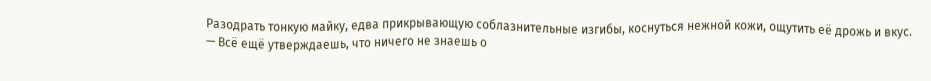Разодрать тонкую майку, едва прикрывающую соблазнительные изгибы, коснуться нежной кожи, ощутить её дрожь и вкус.
— Всё ещё утверждаешь, что ничего не знаешь о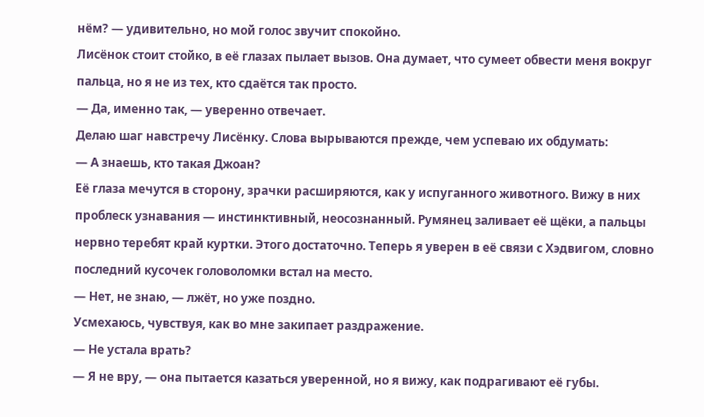нём? — удивительно, но мой голос звучит спокойно.
Лисёнок стоит стойко, в её глазах пылает вызов. Она думает, что сумеет обвести меня вокруг пальца, но я не из тех, кто сдаётся так просто.
— Да, именно так, — уверенно отвечает.
Делаю шаг навстречу Лисёнку. Слова вырываются прежде, чем успеваю их обдумать:
— А знаешь, кто такая Джоан?
Её глаза мечутся в сторону, зрачки расширяются, как у испуганного животного. Вижу в них проблеск узнавания — инстинктивный, неосознанный. Румянец заливает её щёки, а пальцы нервно теребят край куртки. Этого достаточно. Теперь я уверен в её связи с Хэдвигом, словно последний кусочек головоломки встал на место.
— Нет, не знаю, — лжёт, но уже поздно.
Усмехаюсь, чувствуя, как во мне закипает раздражение.
— Не устала врать?
— Я не вру, — она пытается казаться уверенной, но я вижу, как подрагивают её губы.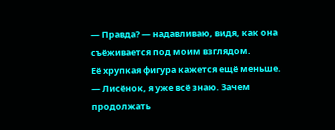— Правда? — надавливаю, видя, как она съёживается под моим взглядом.
Её хрупкая фигура кажется ещё меньше.
— Лисёнок, я уже всё знаю. Зачем продолжать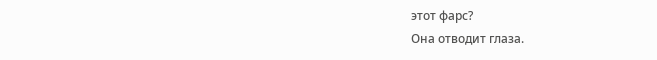этот фарс?
Она отводит глаза.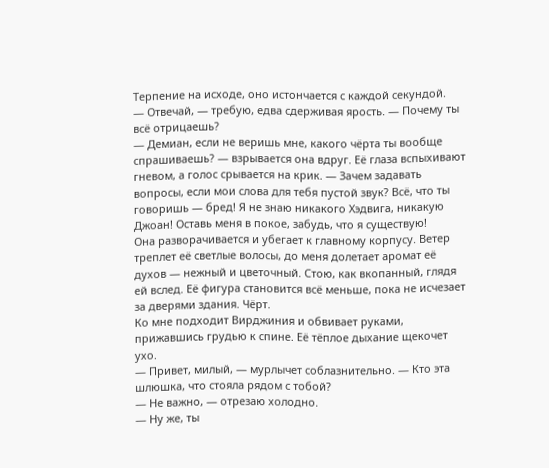Терпение на исходе, оно истончается с каждой секундой.
— Отвечай, — требую, едва сдерживая ярость. — Почему ты всё отрицаешь?
— Демиан, если не веришь мне, какого чёрта ты вообще спрашиваешь? — взрывается она вдруг. Её глаза вспыхивают гневом, а голос срывается на крик. — Зачем задавать вопросы, если мои слова для тебя пустой звук? Всё, что ты говоришь — бред! Я не знаю никакого Хэдвига, никакую Джоан! Оставь меня в покое, забудь, что я существую!
Она разворачивается и убегает к главному корпусу. Ветер треплет её светлые волосы, до меня долетает аромат её духов — нежный и цветочный. Стою, как вкопанный, глядя ей вслед. Её фигура становится всё меньше, пока не исчезает за дверями здания. Чёрт.
Ко мне подходит Вирджиния и обвивает руками, прижавшись грудью к спине. Её тёплое дыхание щекочет ухо.
— Привет, милый, — мурлычет соблазнительно. — Кто эта шлюшка, что стояла рядом с тобой?
— Не важно, — отрезаю холодно.
— Ну же, ты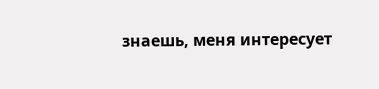знаешь, меня интересует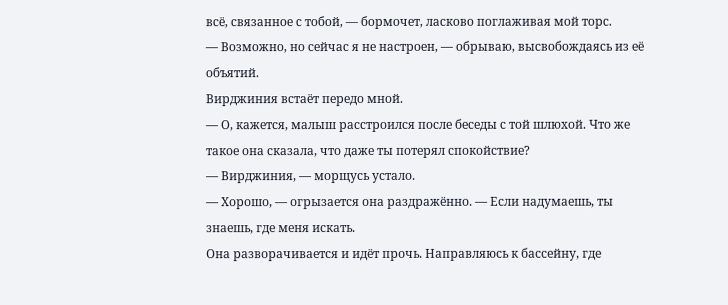всё, связанное с тобой, — бормочет, ласково поглаживая мой торс.
— Возможно, но сейчас я не настроен, — обрываю, высвобождаясь из её объятий.
Вирджиния встаёт передо мной.
— О, кажется, малыш расстроился после беседы с той шлюхой. Что же такое она сказала, что даже ты потерял спокойствие?
— Вирджиния, — морщусь устало.
— Хорошо, — огрызается она раздражённо. — Если надумаешь, ты знаешь, где меня искать.
Она разворачивается и идёт прочь. Направляюсь к бассейну, где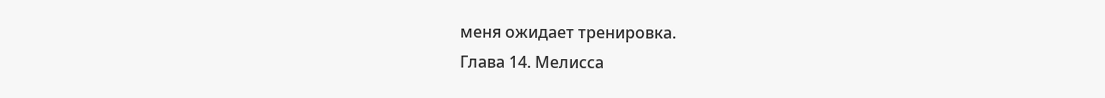меня ожидает тренировка.
Глава 14. Мелисса